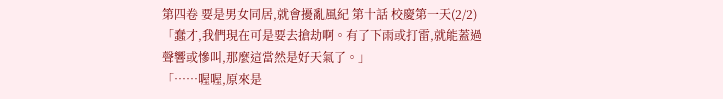第四卷 要是男女同居,就會擾亂風紀 第十話 校慶第一天(2/2)
「蠢才,我們現在可是要去搶劫啊。有了下雨或打雷,就能蓋過聲響或慘叫,那麼這當然是好天氣了。」
「……喔喔,原來是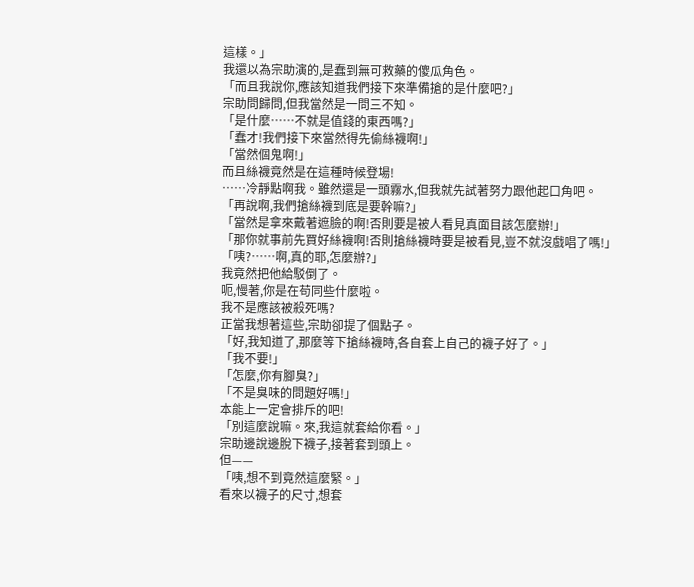這樣。」
我還以為宗助演的,是蠢到無可救藥的傻瓜角色。
「而且我說你,應該知道我們接下來準備搶的是什麼吧?」
宗助問歸問,但我當然是一問三不知。
「是什麼……不就是值錢的東西嗎?」
「蠢才!我們接下來當然得先偷絲襪啊!」
「當然個鬼啊!」
而且絲襪竟然是在這種時候登場!
……冷靜點啊我。雖然還是一頭霧水,但我就先試著努力跟他起口角吧。
「再說啊,我們搶絲襪到底是要幹嘛?」
「當然是拿來戴著遮臉的啊!否則要是被人看見真面目該怎麼辦!」
「那你就事前先買好絲襪啊!否則搶絲襪時要是被看見,豈不就沒戲唱了嗎!」
「咦?……啊,真的耶,怎麼辦?」
我竟然把他給駁倒了。
呃,慢著,你是在苟同些什麼啦。
我不是應該被殺死嗎?
正當我想著這些,宗助卻提了個點子。
「好,我知道了,那麼等下搶絲襪時,各自套上自己的襪子好了。」
「我不要!」
「怎麼,你有腳臭?」
「不是臭味的問題好嗎!」
本能上一定會排斥的吧!
「別這麼說嘛。來,我這就套給你看。」
宗助邊說邊脫下襪子,接著套到頭上。
但——
「咦,想不到竟然這麼緊。」
看來以襪子的尺寸,想套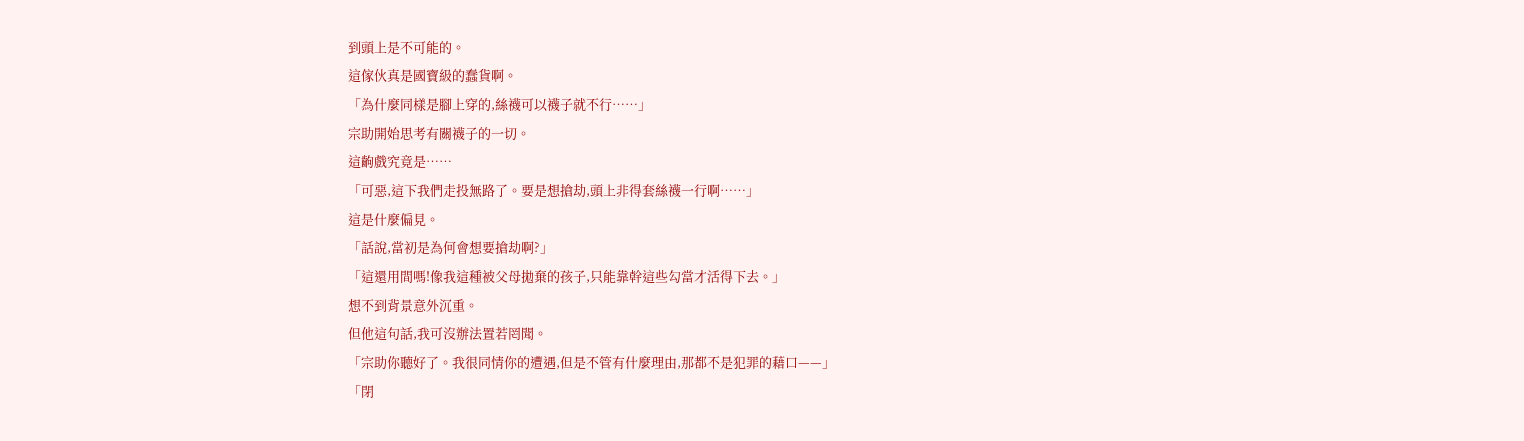到頭上是不可能的。
這傢伙真是國寶級的蠢貨啊。
「為什麼同樣是腳上穿的,絲襪可以襪子就不行……」
宗助開始思考有關襪子的一切。
這齣戲究竟是……
「可惡,這下我們走投無路了。要是想搶劫,頭上非得套絲襪一行啊……」
這是什麼偏見。
「話說,當初是為何會想要搶劫啊?」
「這還用間嗎!像我這種被父母拋棄的孩子,只能靠幹這些勾當才活得下去。」
想不到背景意外沉重。
但他這句話,我可沒辦法置若罔聞。
「宗助你聽好了。我很同情你的遭遇,但是不管有什麼理由,那都不是犯罪的藉口——」
「閉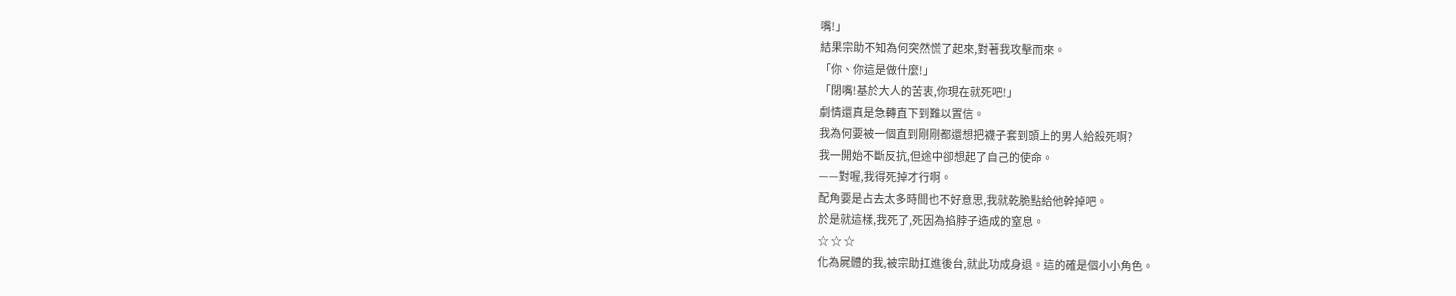嘴!」
結果宗助不知為何突然慌了起來,對著我攻擊而來。
「你、你這是做什麼!」
「閉嘴!基於大人的苦衷,你現在就死吧!」
劇情還真是急轉直下到難以置信。
我為何要被一個直到剛剛都還想把襪子套到頭上的男人給殺死啊?
我一開始不斷反抗,但途中卻想起了自己的使命。
——對喔,我得死掉才行啊。
配角要是占去太多時間也不好意思,我就乾脆點給他幹掉吧。
於是就這樣,我死了,死因為掐脖子造成的窒息。
☆ ☆ ☆
化為屍體的我,被宗助扛進後台,就此功成身退。這的確是個小小角色。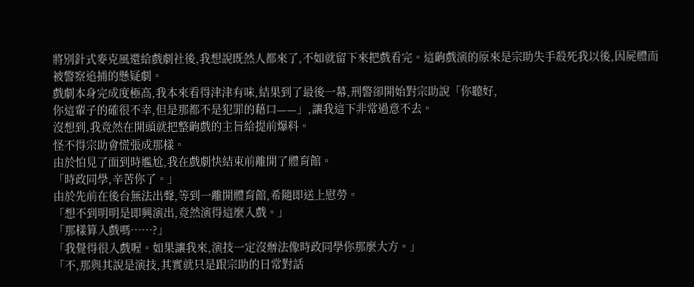將別針式麥克風還給戲劇社後,我想說既然人都來了,不如就留下來把戲看完。這齣戲演的原來是宗助失手殺死我以後,因屍體而被警察追捕的懸疑劇。
戲劇本身完成度極高,我本來看得津津有味,結果到了最後一幕,刑警卻開始對宗助說「你聽好,
你這輩子的確很不幸,但是那都不是犯罪的藉口——」,讓我這下非常過意不去。
沒想到,我竟然在開頭就把整齣戲的主旨給提前爆料。
怪不得宗助會慌張成那樣。
由於怕見了面到時尷尬,我在戲劇快結束前離開了體育館。
「時政同學,辛苦你了。」
由於先前在後台無法出聲,等到一離開體育館,希隨即送上慰勞。
「想不到明明是即興演出,竟然演得這麼入戲。」
「那樣算入戲嗎……?」
「我覺得很入戲喔。如果讓我來,演技一定沒辦法像時政同學你那麼大方。」
「不,那與其說是演技,其實就只是跟宗助的日常對話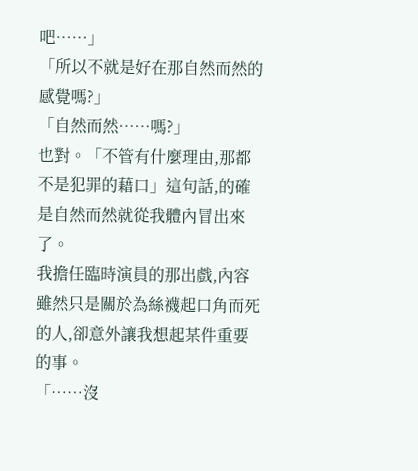吧……」
「所以不就是好在那自然而然的感覺嗎?」
「自然而然……嗎?」
也對。「不管有什麼理由,那都不是犯罪的藉口」這句話,的確是自然而然就從我體內冒出來了。
我擔任臨時演員的那出戲,內容雖然只是關於為絲襪起口角而死的人,卻意外讓我想起某件重要的事。
「……沒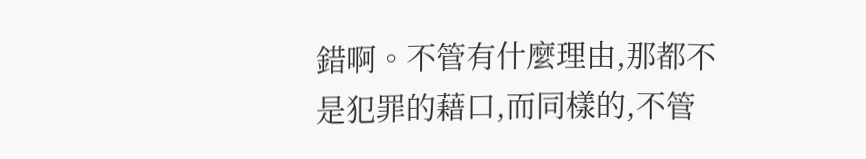錯啊。不管有什麼理由,那都不是犯罪的藉口,而同樣的,不管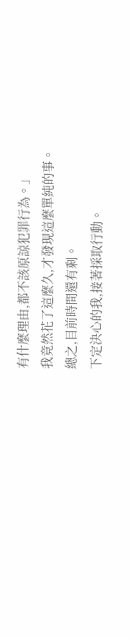有什麼理由,都不該原諒犯罪行為。」
我竟然花了這麼久,才發現這麼單純的事。
總之,目前時間還有剩。
下定決心的我,接著採取行動。